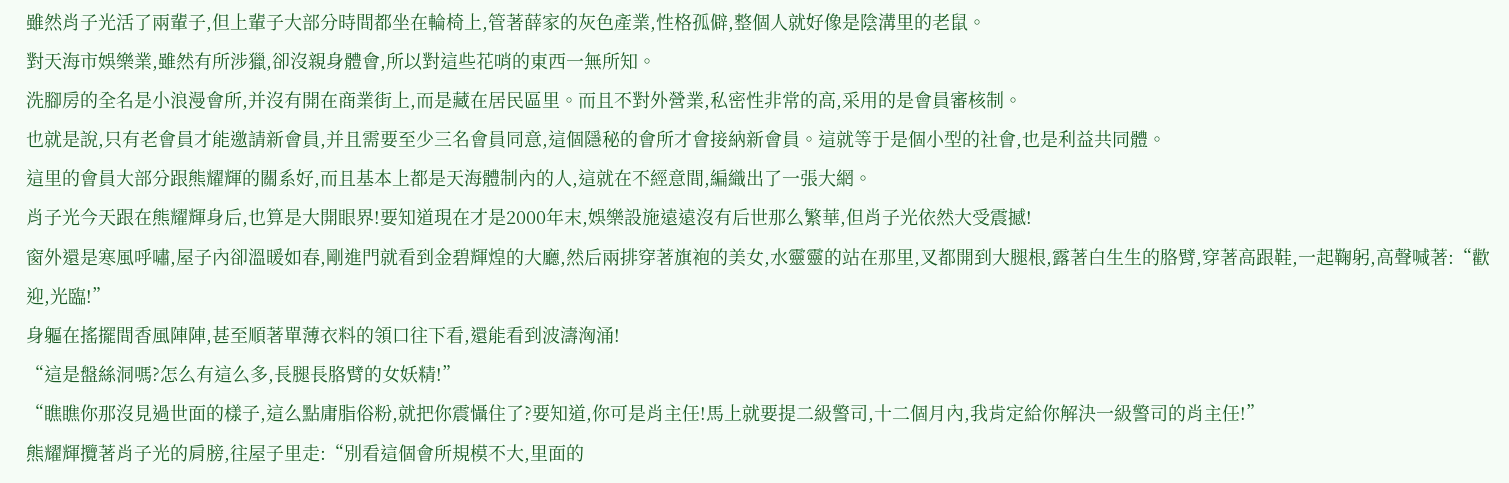雖然肖子光活了兩輩子,但上輩子大部分時間都坐在輪椅上,管著薛家的灰色產業,性格孤僻,整個人就好像是陰溝里的老鼠。
對天海市娛樂業,雖然有所涉獵,卻沒親身體會,所以對這些花哨的東西一無所知。
洗腳房的全名是小浪漫會所,并沒有開在商業街上,而是藏在居民區里。而且不對外營業,私密性非常的高,采用的是會員審核制。
也就是說,只有老會員才能邀請新會員,并且需要至少三名會員同意,這個隱秘的會所才會接納新會員。這就等于是個小型的社會,也是利益共同體。
這里的會員大部分跟熊耀輝的關系好,而且基本上都是天海體制內的人,這就在不經意間,編織出了一張大網。
肖子光今天跟在熊耀輝身后,也算是大開眼界!要知道現在才是2000年末,娛樂設施遠遠沒有后世那么繁華,但肖子光依然大受震撼!
窗外還是寒風呼嘯,屋子內卻溫暖如春,剛進門就看到金碧輝煌的大廳,然后兩排穿著旗袍的美女,水靈靈的站在那里,叉都開到大腿根,露著白生生的胳臂,穿著高跟鞋,一起鞠躬,高聲喊著:“歡迎,光臨!”
身軀在搖擺間香風陣陣,甚至順著單薄衣料的領口往下看,還能看到波濤洶涌!
“這是盤絲洞嗎?怎么有這么多,長腿長胳臂的女妖精!”
“瞧瞧你那沒見過世面的樣子,這么點庸脂俗粉,就把你震懾住了?要知道,你可是肖主任!馬上就要提二級警司,十二個月內,我肯定給你解決一級警司的肖主任!”
熊耀輝攬著肖子光的肩膀,往屋子里走:“別看這個會所規模不大,里面的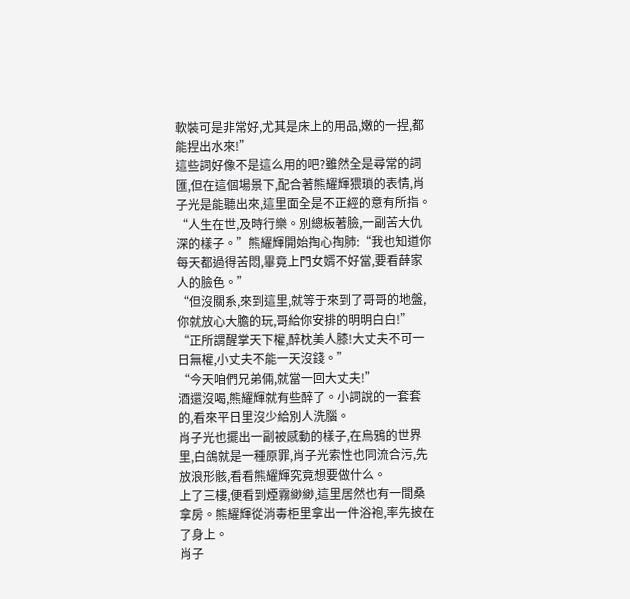軟裝可是非常好,尤其是床上的用品,嫩的一捏,都能捏出水來!”
這些詞好像不是這么用的吧?雖然全是尋常的詞匯,但在這個場景下,配合著熊耀輝猥瑣的表情,肖子光是能聽出來,這里面全是不正經的意有所指。
“人生在世,及時行樂。別總板著臉,一副苦大仇深的樣子。”熊耀輝開始掏心掏肺:“我也知道你每天都過得苦悶,畢竟上門女婿不好當,要看薛家人的臉色。”
“但沒關系,來到這里,就等于來到了哥哥的地盤,你就放心大膽的玩,哥給你安排的明明白白!”
“正所謂醒掌天下權,醉枕美人膝!大丈夫不可一日無權,小丈夫不能一天沒錢。”
“今天咱們兄弟倆,就當一回大丈夫!”
酒還沒喝,熊耀輝就有些醉了。小詞說的一套套的,看來平日里沒少給別人洗腦。
肖子光也擺出一副被感動的樣子,在烏鴉的世界里,白鴿就是一種原罪,肖子光索性也同流合污,先放浪形骸,看看熊耀輝究竟想要做什么。
上了三樓,便看到煙霧緲緲,這里居然也有一間桑拿房。熊耀輝從消毒柜里拿出一件浴袍,率先披在了身上。
肖子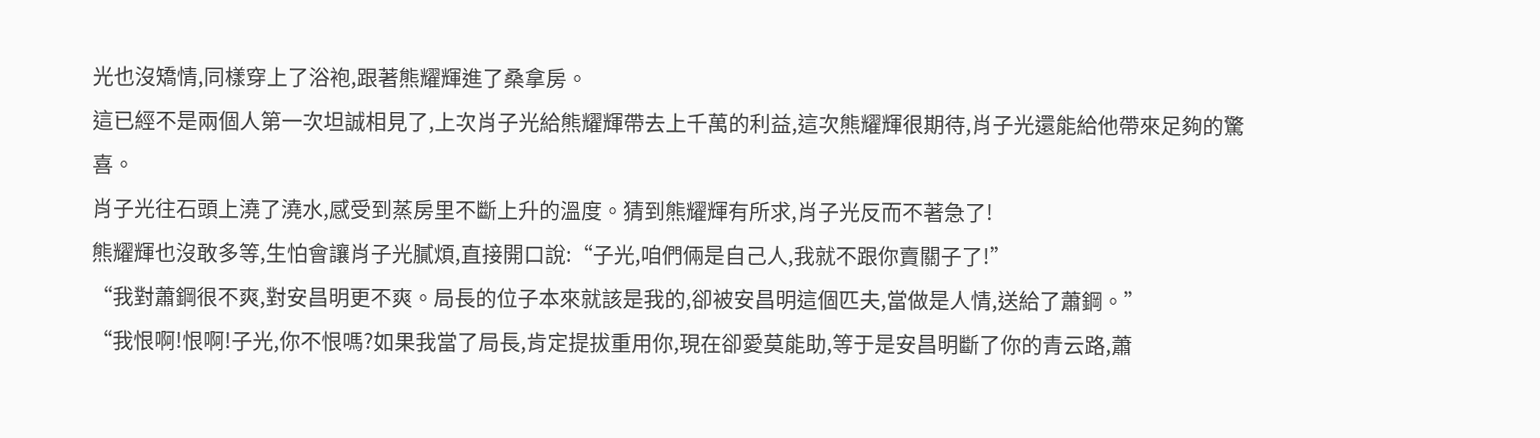光也沒矯情,同樣穿上了浴袍,跟著熊耀輝進了桑拿房。
這已經不是兩個人第一次坦誠相見了,上次肖子光給熊耀輝帶去上千萬的利益,這次熊耀輝很期待,肖子光還能給他帶來足夠的驚喜。
肖子光往石頭上澆了澆水,感受到蒸房里不斷上升的溫度。猜到熊耀輝有所求,肖子光反而不著急了!
熊耀輝也沒敢多等,生怕會讓肖子光膩煩,直接開口說:“子光,咱們倆是自己人,我就不跟你賣關子了!”
“我對蕭鋼很不爽,對安昌明更不爽。局長的位子本來就該是我的,卻被安昌明這個匹夫,當做是人情,送給了蕭鋼。”
“我恨啊!恨啊!子光,你不恨嗎?如果我當了局長,肯定提拔重用你,現在卻愛莫能助,等于是安昌明斷了你的青云路,蕭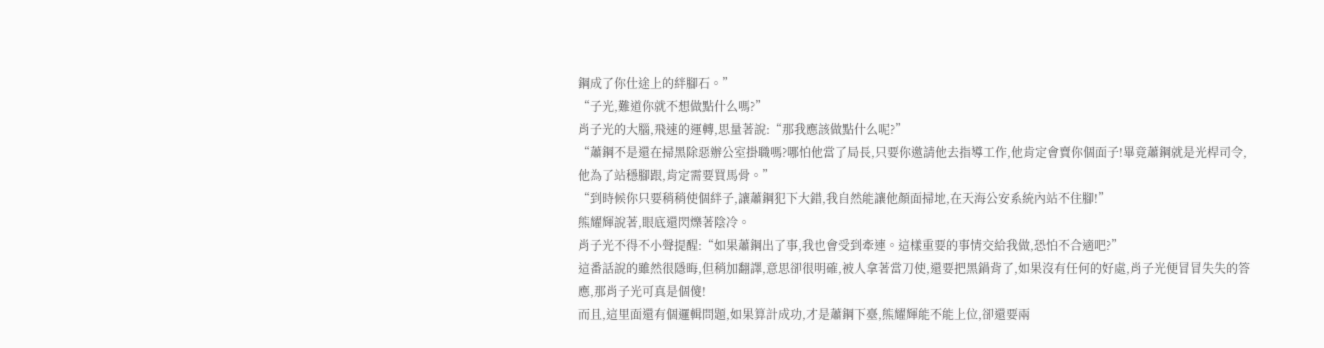鋼成了你仕途上的絆腳石。”
“子光,難道你就不想做點什么嗎?”
肖子光的大腦,飛速的運轉,思量著說:“那我應該做點什么呢?”
“蕭鋼不是還在掃黑除惡辦公室掛職嗎?哪怕他當了局長,只要你邀請他去指導工作,他肯定會賣你個面子!畢竟蕭鋼就是光桿司令,他為了站穩腳跟,肯定需要買馬骨。”
“到時候你只要稍稍使個絆子,讓蕭鋼犯下大錯,我自然能讓他顏面掃地,在天海公安系統內站不住腳!”
熊耀輝說著,眼底還閃爍著陰冷。
肖子光不得不小聲提醒:“如果蕭鋼出了事,我也會受到牽連。這樣重要的事情交給我做,恐怕不合適吧?”
這番話說的雖然很隱晦,但稍加翻譯,意思卻很明確,被人拿著當刀使,還要把黑鍋背了,如果沒有任何的好處,肖子光便冒冒失失的答應,那肖子光可真是個傻!
而且,這里面還有個邏輯問題,如果算計成功,才是蕭鋼下臺,熊耀輝能不能上位,卻還要兩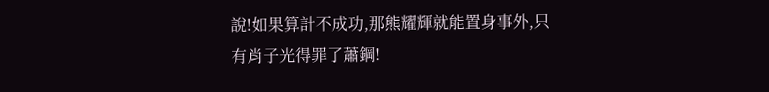說!如果算計不成功,那熊耀輝就能置身事外,只有肖子光得罪了蕭鋼!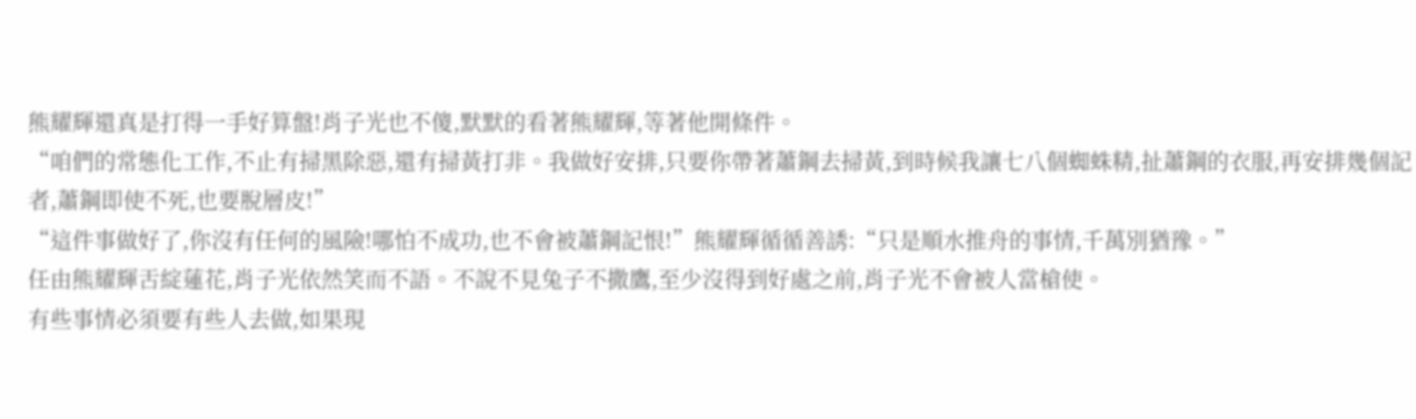熊耀輝還真是打得一手好算盤!肖子光也不傻,默默的看著熊耀輝,等著他開條件。
“咱們的常態化工作,不止有掃黑除惡,還有掃黃打非。我做好安排,只要你帶著蕭鋼去掃黃,到時候我讓七八個蜘蛛精,扯蕭鋼的衣服,再安排幾個記者,蕭鋼即使不死,也要脫層皮!”
“這件事做好了,你沒有任何的風險!哪怕不成功,也不會被蕭鋼記恨!”熊耀輝循循善誘:“只是順水推舟的事情,千萬別猶豫。”
任由熊耀輝舌綻蓮花,肖子光依然笑而不語。不說不見兔子不撒鷹,至少沒得到好處之前,肖子光不會被人當槍使。
有些事情必須要有些人去做,如果現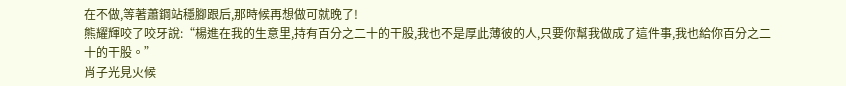在不做,等著蕭鋼站穩腳跟后,那時候再想做可就晚了!
熊耀輝咬了咬牙說:“楊進在我的生意里,持有百分之二十的干股,我也不是厚此薄彼的人,只要你幫我做成了這件事,我也給你百分之二十的干股。”
肖子光見火候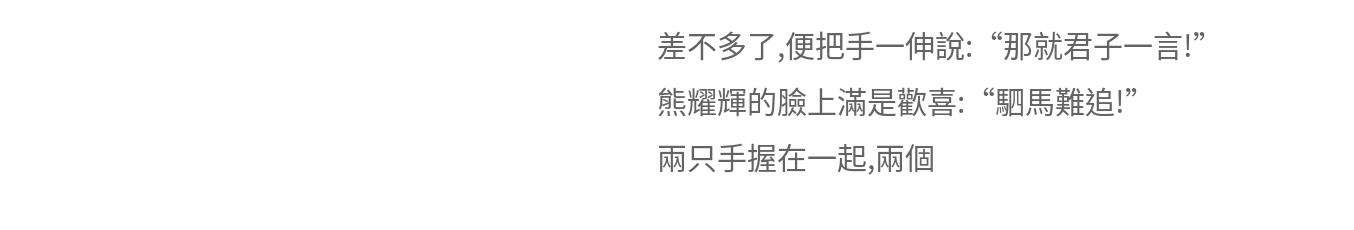差不多了,便把手一伸說:“那就君子一言!”
熊耀輝的臉上滿是歡喜:“駟馬難追!”
兩只手握在一起,兩個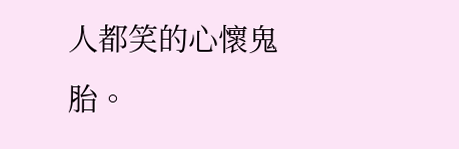人都笑的心懷鬼胎。